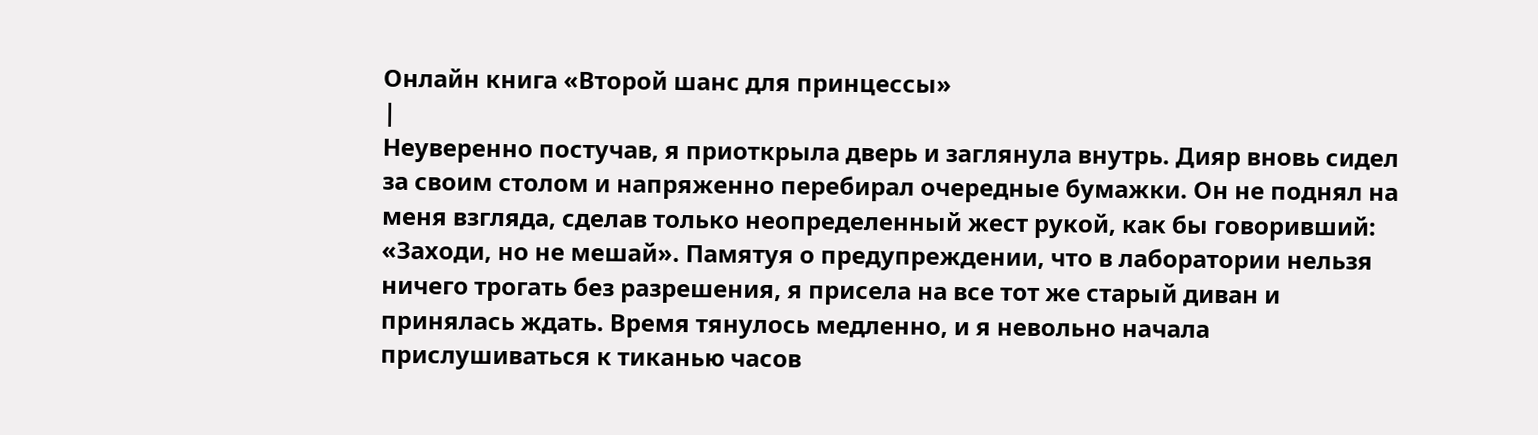Онлайн книга «Второй шанс для принцессы»
|
Неуверенно постучав, я приоткрыла дверь и заглянула внутрь. Дияр вновь сидел за своим столом и напряженно перебирал очередные бумажки. Он не поднял на меня взгляда, сделав только неопределенный жест рукой, как бы говоривший: «Заходи, но не мешай». Памятуя о предупреждении, что в лаборатории нельзя ничего трогать без разрешения, я присела на все тот же старый диван и принялась ждать. Время тянулось медленно, и я невольно начала прислушиваться к тиканью часов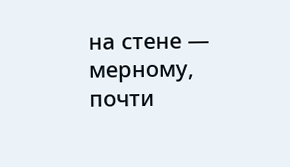на стене — мерному, почти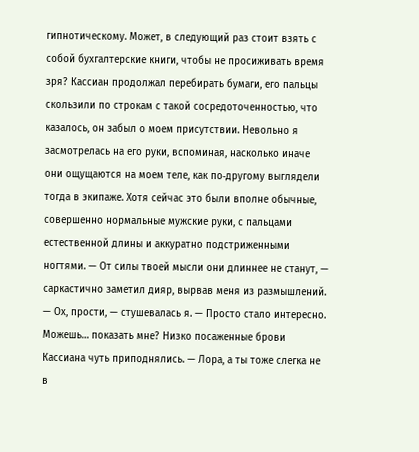гипнотическому. Может, в следующий раз стоит взять с собой бухгалтерские книги, чтобы не просиживать время зря? Кассиан продолжал перебирать бумаги, его пальцы скользили по строкам с такой сосредоточенностью, что казалось, он забыл о моем присутствии. Невольно я засмотрелась на его руки, вспоминая, насколько иначе они ощущаются на моем теле, как по‑другому выглядели тогда в экипаже. Хотя сейчас это были вполне обычные, совершенно нормальные мужские руки, с пальцами естественной длины и аккуратно подстриженными ногтями. — От силы твоей мысли они длиннее не станут, — саркастично заметил дияр, вырвав меня из размышлений. — Ох, прости, — стушевалась я. — Просто стало интересно. Можешь… показать мне? Низко посаженные брови Кассиана чуть приподнялись. — Лора, а ты тоже слегка не в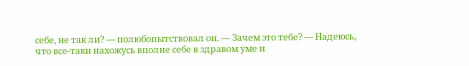себе, не так ли? — полюбопытствовал он. — Зачем это тебе? — Надеюсь, что все‑таки нахожусь вполне себе в здравом уме и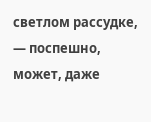светлом рассудке, — поспешно, может, даже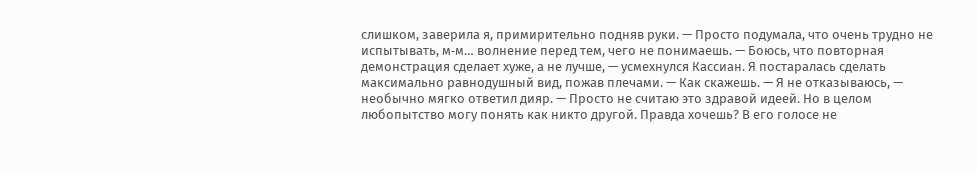слишком, заверила я, примирительно подняв руки. — Просто подумала, что очень трудно не испытывать, м‑м… волнение перед тем, чего не понимаешь. — Боюсь, что повторная демонстрация сделает хуже, а не лучше, — усмехнулся Кассиан. Я постаралась сделать максимально равнодушный вид, пожав плечами. — Как скажешь. — Я не отказываюсь, — необычно мягко ответил дияр. — Просто не считаю это здравой идеей. Но в целом любопытство могу понять как никто другой. Правда хочешь? В его голосе не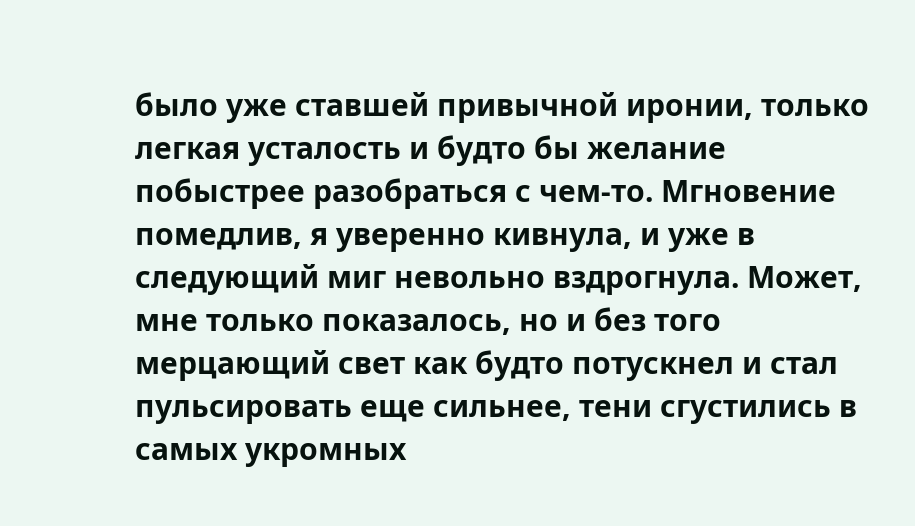было уже ставшей привычной иронии, только легкая усталость и будто бы желание побыстрее разобраться с чем‑то. Мгновение помедлив, я уверенно кивнула, и уже в следующий миг невольно вздрогнула. Может, мне только показалось, но и без того мерцающий свет как будто потускнел и стал пульсировать еще сильнее, тени сгустились в самых укромных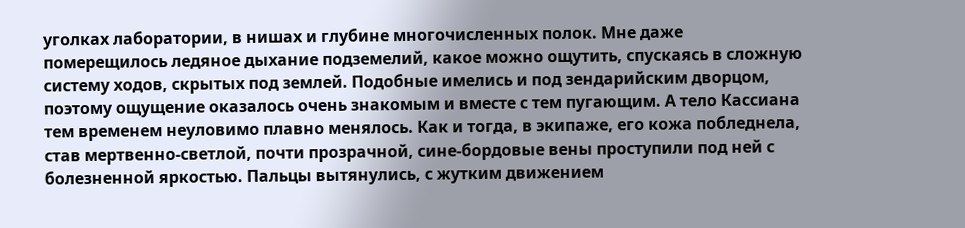уголках лаборатории, в нишах и глубине многочисленных полок. Мне даже померещилось ледяное дыхание подземелий, какое можно ощутить, спускаясь в сложную систему ходов, скрытых под землей. Подобные имелись и под зендарийским дворцом, поэтому ощущение оказалось очень знакомым и вместе с тем пугающим. А тело Кассиана тем временем неуловимо плавно менялось. Как и тогда, в экипаже, его кожа побледнела, став мертвенно‑светлой, почти прозрачной, сине‑бордовые вены проступили под ней с болезненной яркостью. Пальцы вытянулись, с жутким движением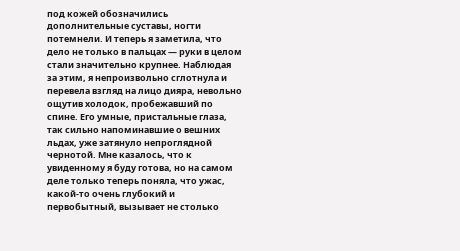под кожей обозначились дополнительные суставы, ногти потемнели. И теперь я заметила, что дело не только в пальцах — руки в целом стали значительно крупнее. Наблюдая за этим, я непроизвольно сглотнула и перевела взгляд на лицо дияра, невольно ощутив холодок, пробежавший по спине. Его умные, пристальные глаза, так сильно напоминавшие о вешних льдах, уже затянуло непроглядной чернотой. Мне казалось, что к увиденному я буду готова, но на самом деле только теперь поняла, что ужас, какой‑то очень глубокий и первобытный, вызывает не столько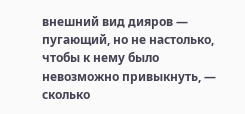внешний вид дияров — пугающий, но не настолько, чтобы к нему было невозможно привыкнуть, — сколько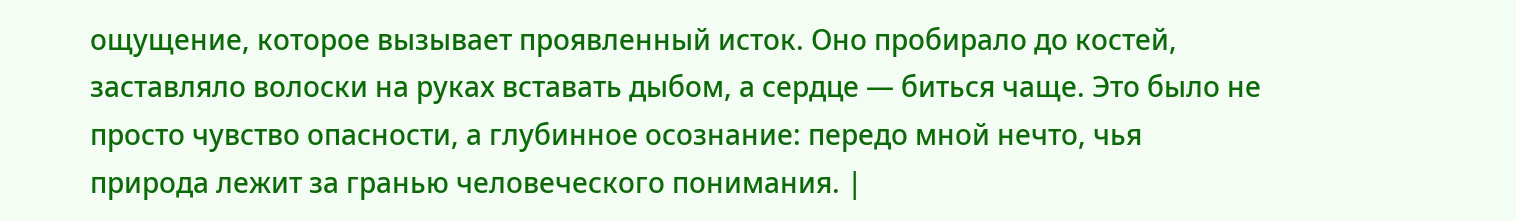ощущение, которое вызывает проявленный исток. Оно пробирало до костей, заставляло волоски на руках вставать дыбом, а сердце — биться чаще. Это было не просто чувство опасности, а глубинное осознание: передо мной нечто, чья природа лежит за гранью человеческого понимания. |